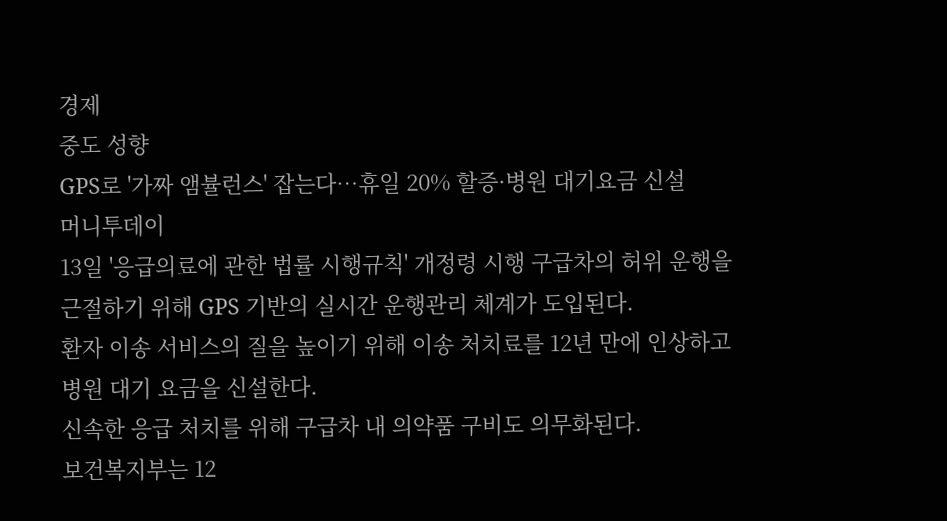경제
중도 성향
GPS로 '가짜 앰뷸런스' 잡는다…휴일 20% 할증·병원 대기요금 신설
머니투데이
13일 '응급의료에 관한 법률 시행규칙' 개정령 시행 구급차의 허위 운행을 근절하기 위해 GPS 기반의 실시간 운행관리 체계가 도입된다.
환자 이송 서비스의 질을 높이기 위해 이송 처치료를 12년 만에 인상하고 병원 대기 요금을 신설한다.
신속한 응급 처치를 위해 구급차 내 의약품 구비도 의무화된다.
보건복지부는 12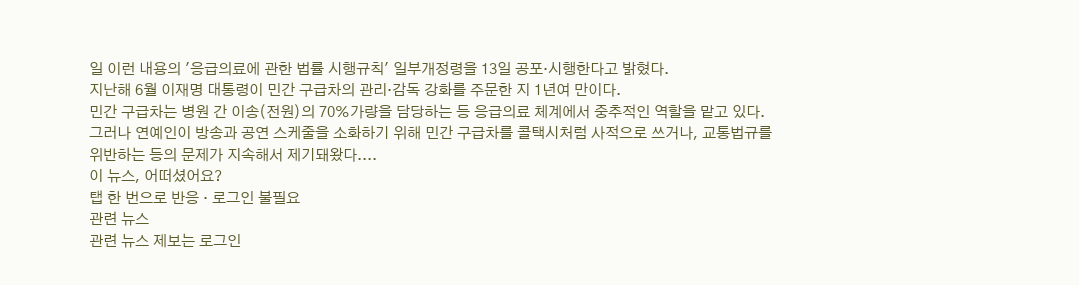일 이런 내용의 '응급의료에 관한 법률 시행규칙' 일부개정령을 13일 공포·시행한다고 밝혔다.
지난해 6월 이재명 대통령이 민간 구급차의 관리·감독 강화를 주문한 지 1년여 만이다.
민간 구급차는 병원 간 이송(전원)의 70%가량을 담당하는 등 응급의료 체계에서 중추적인 역할을 맡고 있다.
그러나 연예인이 방송과 공연 스케줄을 소화하기 위해 민간 구급차를 콜택시처럼 사적으로 쓰거나, 교통법규를 위반하는 등의 문제가 지속해서 제기돼왔다....
이 뉴스, 어떠셨어요?
탭 한 번으로 반응 · 로그인 불필요
관련 뉴스
관련 뉴스 제보는 로그인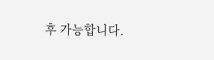후 가능합니다.